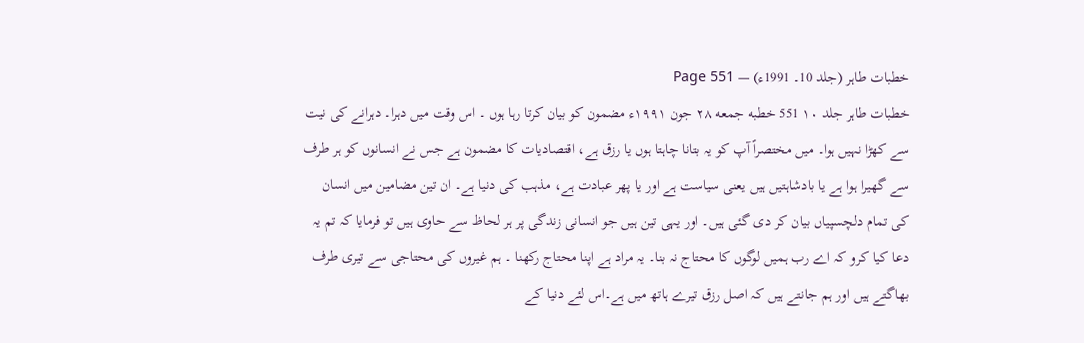خطبات طاہر (جلد 10۔ 1991ء) — Page 551
خطبات طاہر جلد ۱۰ 551 خطبه جمعه ۲۸ جون ۱۹۹۱ء مضمون کو بیان کرتا رہا ہوں ۔ اس وقت میں دہرا۔ دہرانے کی نیت سے کھڑا نہیں ہوا۔ میں مختصراً آپ کو یہ بتانا چاہتا ہوں یا رزق ہے، اقتصادیات کا مضمون ہے جس نے انسانوں کو ہر طرف سے گھیرا ہوا ہے یا بادشاہتیں ہیں یعنی سیاست ہے اور یا پھر عبادت ہے، مذہب کی دنیا ہے۔ ان تین مضامین میں انسان کی تمام دلچسپیاں بیان کر دی گئی ہیں۔ اور یہی تین ہیں جو انسانی زندگی پر ہر لحاظ سے حاوی ہیں تو فرمایا کہ تم یہ دعا کیا کرو کہ اے رب ہمیں لوگوں کا محتاج نہ بنا۔ یہ مراد ہے اپنا محتاج رکھنا ۔ ہم غیروں کی محتاجی سے تیری طرف بھاگتے ہیں اور ہم جانتے ہیں کہ اصل رزق تیرے ہاتھ میں ہے۔اس لئے دنیا کے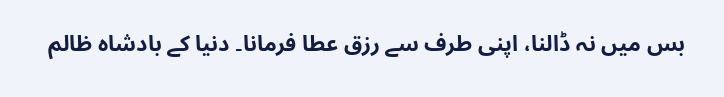بس میں نہ ڈالنا، اپنی طرف سے رزق عطا فرمانا۔ دنیا کے بادشاہ ظالم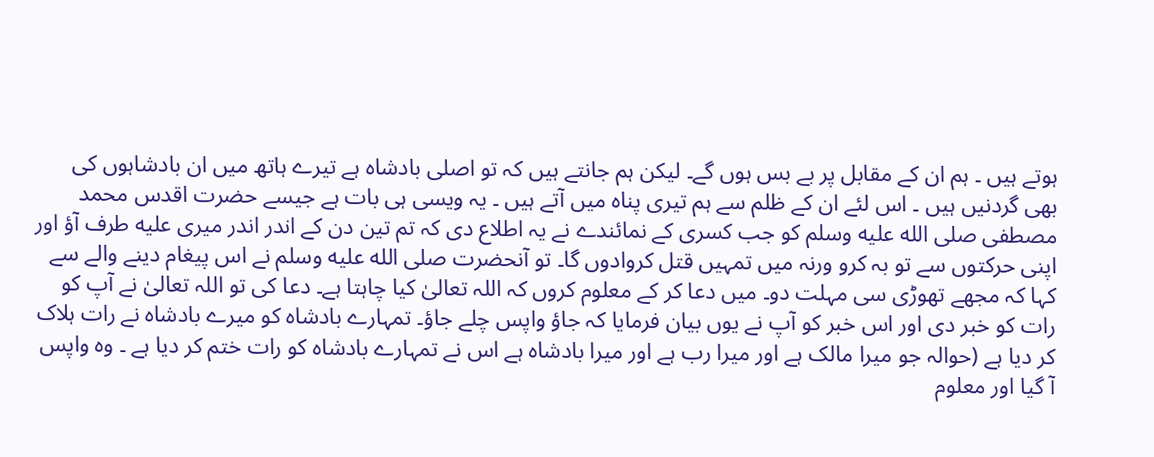ہوتے ہیں ۔ ہم ان کے مقابل پر بے بس ہوں گے۔ لیکن ہم جانتے ہیں کہ تو اصلی بادشاہ ہے تیرے ہاتھ میں ان بادشاہوں کی بھی گردنیں ہیں ۔ اس لئے ان کے ظلم سے ہم تیری پناہ میں آتے ہیں ۔ یہ ویسی ہی بات ہے جیسے حضرت اقدس محمد مصطفی صلى الله عليه وسلم کو جب کسری کے نمائندے نے یہ اطلاع دی کہ تم تین دن کے اندر اندر میری عليه طرف آؤ اور اپنی حرکتوں سے تو بہ کرو ورنہ میں تمہیں قتل کروادوں گا۔ تو آنحضرت صلى الله عليه وسلم نے اس پیغام دینے والے سے کہا کہ مجھے تھوڑی سی مہلت دو۔ میں دعا کر کے معلوم کروں کہ اللہ تعالیٰ کیا چاہتا ہے۔ دعا کی تو اللہ تعالیٰ نے آپ کو رات کو خبر دی اور اس خبر کو آپ نے یوں بیان فرمایا کہ جاؤ واپس چلے جاؤ۔ تمہارے بادشاہ کو میرے بادشاہ نے رات ہلاک کر دیا ہے (حوالہ جو میرا مالک ہے اور میرا رب ہے اور میرا بادشاہ ہے اس نے تمہارے بادشاہ کو رات ختم کر دیا ہے ۔ وہ واپس آ گیا اور معلوم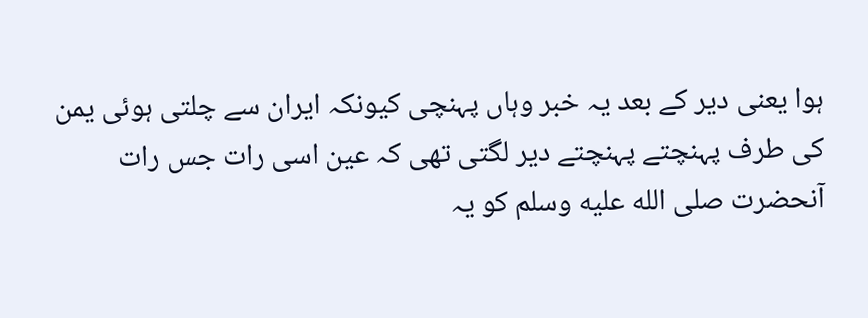ہوا یعنی دیر کے بعد یہ خبر وہاں پہنچی کیونکہ ایران سے چلتی ہوئی یمن کی طرف پہنچتے پہنچتے دیر لگتی تھی کہ عین اسی رات جس رات آنحضرت صلى الله عليه وسلم کو یہ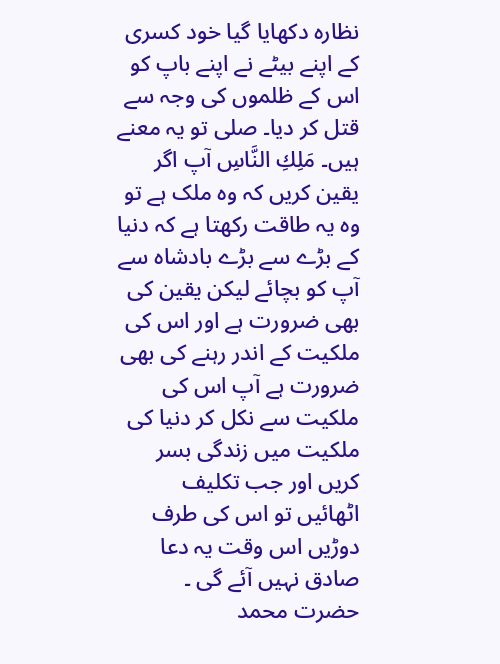نظارہ دکھایا گیا خود کسری کے اپنے بیٹے نے اپنے باپ کو اس کے ظلموں کی وجہ سے قتل کر دیا۔ صلى تو یہ معنے ہیں۔ مَلِكِ النَّاسِ آپ اگر یقین کریں کہ وہ ملک ہے تو وہ یہ طاقت رکھتا ہے کہ دنیا کے بڑے سے بڑے بادشاہ سے آپ کو بچائے لیکن یقین کی بھی ضرورت ہے اور اس کی ملکیت کے اندر رہنے کی بھی ضرورت ہے آپ اس کی ملکیت سے نکل کر دنیا کی ملکیت میں زندگی بسر کریں اور جب تکلیف اٹھائیں تو اس کی طرف دوڑیں اس وقت یہ دعا صادق نہیں آئے گی ۔ حضرت محمد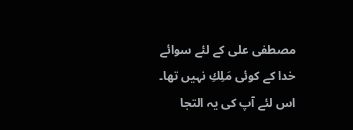مصطفی علی کے لئے سوائے خدا کے کوئی مَلِكِ نہیں تھا۔ اس لئے آپ کی یہ التجا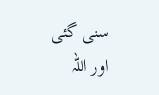سنی گئی اور اللہ